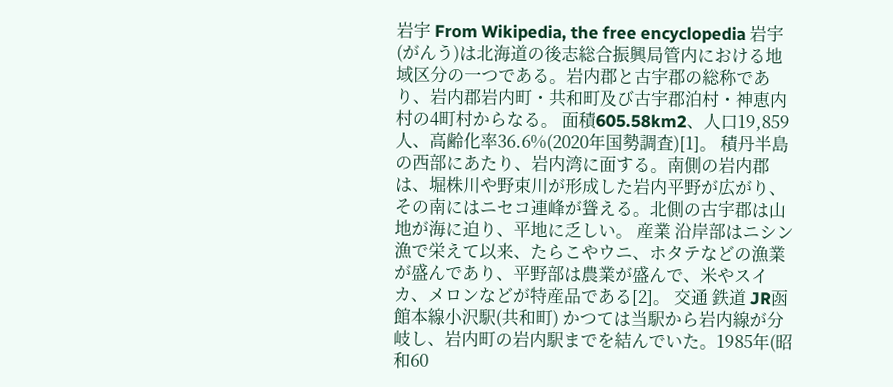岩宇 From Wikipedia, the free encyclopedia 岩宇(がんう)は北海道の後志総合振興局管内における地域区分の一つである。岩内郡と古宇郡の総称であり、岩内郡岩内町・共和町及び古宇郡泊村・神恵内村の4町村からなる。 面積605.58km2、人口19,859人、高齢化率36.6%(2020年国勢調査)[1]。 積丹半島の西部にあたり、岩内湾に面する。南側の岩内郡は、堀株川や野束川が形成した岩内平野が広がり、その南にはニセコ連峰が聳える。北側の古宇郡は山地が海に迫り、平地に乏しい。 産業 沿岸部はニシン漁で栄えて以来、たらこやウニ、ホタテなどの漁業が盛んであり、平野部は農業が盛んで、米やスイカ、メロンなどが特産品である[2]。 交通 鉄道 JR函館本線小沢駅(共和町) かつては当駅から岩内線が分岐し、岩内町の岩内駅までを結んでいた。1985年(昭和60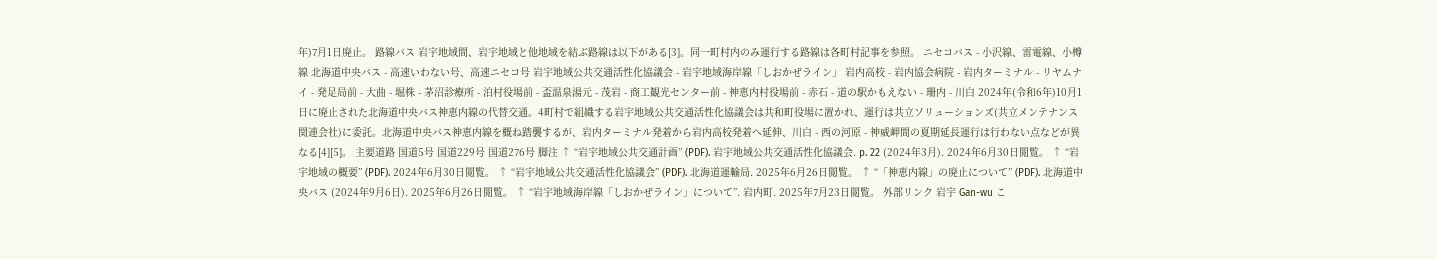年)7月1日廃止。 路線バス 岩宇地域間、岩宇地域と他地域を結ぶ路線は以下がある[3]。同一町村内のみ運行する路線は各町村記事を参照。 ニセコバス - 小沢線、雷電線、小樽線 北海道中央バス - 高速いわない号、高速ニセコ号 岩宇地域公共交通活性化協議会 - 岩宇地域海岸線「しおかぜライン」 岩内高校 - 岩内協会病院 - 岩内ターミナル - リヤムナイ - 発足局前 - 大曲 - 堀株 - 茅沼診療所 - 泊村役場前 - 盃温泉湯元 - 茂岩 - 商工観光センター前 - 神恵内村役場前 - 赤石 - 道の駅かもえない - 珊内 - 川白 2024年(令和6年)10月1日に廃止された北海道中央バス神恵内線の代替交通。4町村で組織する岩宇地域公共交通活性化協議会は共和町役場に置かれ、運行は共立ソリューションズ(共立メンテナンス関連会社)に委託。北海道中央バス神恵内線を概ね踏襲するが、岩内ターミナル発着から岩内高校発着へ延伸、川白 - 西の河原 - 神威岬間の夏期延長運行は行わない点などが異なる[4][5]。 主要道路 国道5号 国道229号 国道276号 脚注 ↑ “岩宇地域公共交通計画” (PDF). 岩宇地域公共交通活性化協議会. p. 22 (2024年3月). 2024年6月30日閲覧。 ↑ “岩宇地域の概要” (PDF). 2024年6月30日閲覧。 ↑ “岩宇地域公共交通活性化協議会” (PDF). 北海道運輸局. 2025年6月26日閲覧。 ↑ “「神恵内線」の廃止について” (PDF). 北海道中央バス (2024年9月6日). 2025年6月26日閲覧。 ↑ “岩宇地域海岸線「しおかぜライン」について”. 岩内町. 2025年7月23日閲覧。 外部リンク 岩宇 Gan-wu こ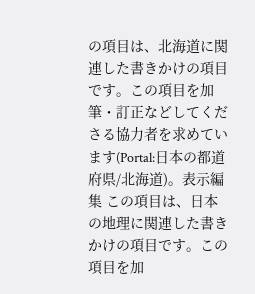の項目は、北海道に関連した書きかけの項目です。この項目を加筆・訂正などしてくださる協力者を求めています(Portal:日本の都道府県/北海道)。表示編集 この項目は、日本の地理に関連した書きかけの項目です。この項目を加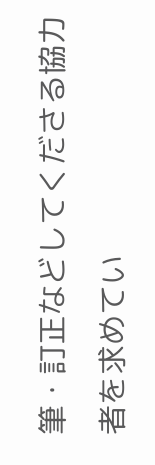筆・訂正などしてくださる協力者を求めてい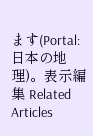ます(Portal:日本の地理)。表示編集 Related Articles